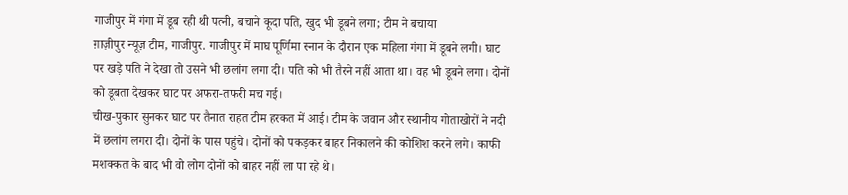गाजीपुर में गंगा में डूब रही थी पत्नी, बचाने कूदा पति, खुद भी डूबने लगा; टीम ने बचाया
ग़ाज़ीपुर न्यूज़ टीम, गाजीपुर. गाजीपुर में माघ पूर्णिमा स्नान के दौरान एक महिला गंगा में डूबने लगी। घाट पर खड़े पति ने देखा तो उसने भी छलांग लगा दी। पति को भी तैरने नहीं आता था। वह भी डूबने लगा। दोनों को डूबता देखकर घाट पर अफरा-तफरी मच गई।
चीख-पुकार सुनकर घाट पर तैनात राहत टीम हरकत में आई। टीम के जवान और स्थानीय गोताखोरों ने नदी में छलांग लगरा दी। दोनों के पास पहुंचे। दोनों को पकड़कर बाहर निकालने की कोशिश करने लगे। काफी मशक्कत के बाद भी वो लोग दोनों को बाहर नहीं ला पा रहे थे।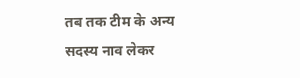तब तक टीम के अन्य सदस्य नाव लेकर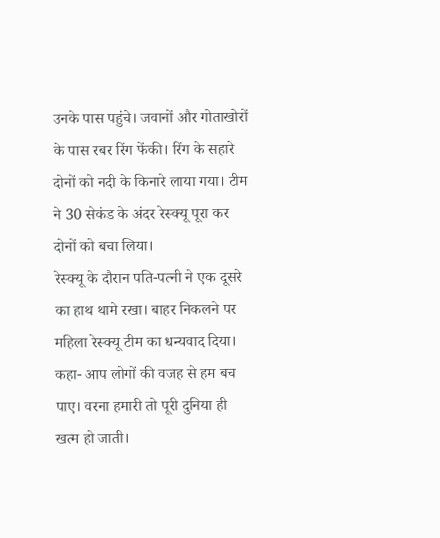उनके पास पहुंचे। जवानों और गोताखोरों के पास रबर रिंग फेंकी। रिंग के सहारे दोनों को नदी के किनारे लाया गया। टीम ने 30 सेकंड के अंदर रेस्क्यू पूरा कर दोनों को बचा लिया।
रेस्क्यू के दौरान पति-पत्नी ने एक दूसरे का हाथ थामे रखा। बाहर निकलने पर महिला रेस्क्यू टीम का धन्यवाद दिया। कहा- आप लोगों की वजह से हम बच पाए। वरना हमारी तो पूरी दुनिया ही खत्म हो जाती।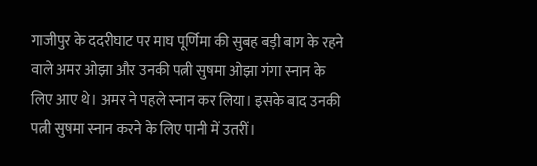गाजीपुर के ददरीघाट पर माघ पूर्णिमा की सुबह बड़ी बाग के रहने वाले अमर ओझा और उनकी पत्नी सुषमा ओझा गंगा स्नान के लिए आए थे। अमर ने पहले स्नान कर लिया। इसके बाद उनकी पत्नी सुषमा स्नान करने के लिए पानी में उतरीं।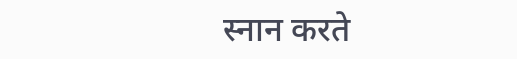स्नान करते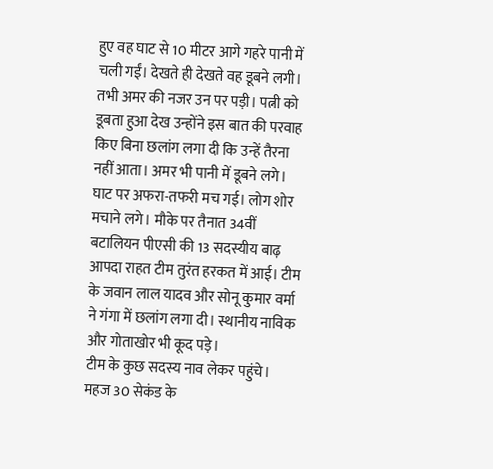हुए वह घाट से 10 मीटर आगे गहरे पानी में चली गईं। देखते ही देखते वह डूबने लगी। तभी अमर की नजर उन पर पड़ी। पत्नी को डूबता हुआ देख उन्होंने इस बात की परवाह किए बिना छलांग लगा दी कि उन्हें तैरना नहीं आता। अमर भी पानी में डूबने लगे।
घाट पर अफरा-तफरी मच गई। लोग शोर मचाने लगे। मौके पर तैनात 34वीं बटालियन पीएसी की 13 सदस्यीय बाढ़ आपदा राहत टीम तुरंत हरकत में आई। टीम के जवान लाल यादव और सोनू कुमार वर्मा ने गंगा में छलांग लगा दी। स्थानीय नाविक और गोताखोर भी कूद पड़े।
टीम के कुछ सदस्य नाव लेकर पहुंचे। महज 30 सेकंड के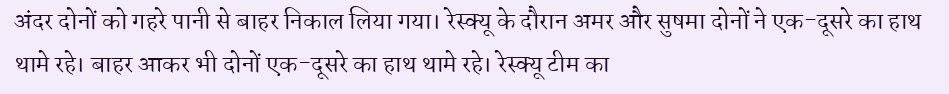अंदर दोनों को गहरे पानी से बाहर निकाल लिया गया। रेस्क्यू के दौरान अमर और सुषमा दोनों ने एक-दूसरे का हाथ थामे रहे। बाहर आकर भी दोनों एक-दूसरे का हाथ थामे रहे। रेस्क्यू टीम का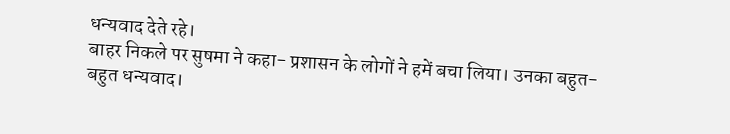धन्यवाद देते रहे।
बाहर निकले पर सुषमा ने कहा- प्रशासन के लोगों ने हमें बचा लिया। उनका बहुत-बहुत धन्यवाद।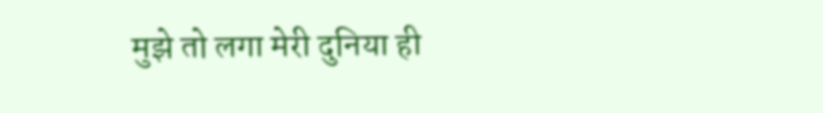मुझे तो लगा मेरी दुनिया ही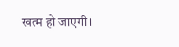खत्म हो जाएगी।